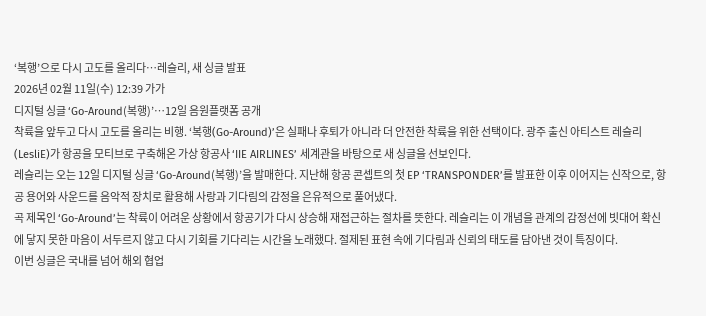‘복행’으로 다시 고도를 올리다…레슬리, 새 싱글 발표
2026년 02월 11일(수) 12:39 가가
디지털 싱글 ‘Go-Around(복행)’…12일 음원플랫폼 공개
착륙을 앞두고 다시 고도를 올리는 비행. ‘복행(Go-Around)’은 실패나 후퇴가 아니라 더 안전한 착륙을 위한 선택이다. 광주 출신 아티스트 레슬리(LesliE)가 항공을 모티브로 구축해온 가상 항공사 ‘IIE AIRLINES’ 세계관을 바탕으로 새 싱글을 선보인다.
레슬리는 오는 12일 디지털 싱글 ‘Go-Around(복행)’을 발매한다. 지난해 항공 콘셉트의 첫 EP ‘TRANSPONDER’를 발표한 이후 이어지는 신작으로, 항공 용어와 사운드를 음악적 장치로 활용해 사랑과 기다림의 감정을 은유적으로 풀어냈다.
곡 제목인 ‘Go-Around’는 착륙이 어려운 상황에서 항공기가 다시 상승해 재접근하는 절차를 뜻한다. 레슬리는 이 개념을 관계의 감정선에 빗대어 확신에 닿지 못한 마음이 서두르지 않고 다시 기회를 기다리는 시간을 노래했다. 절제된 표현 속에 기다림과 신뢰의 태도를 담아낸 것이 특징이다.
이번 싱글은 국내를 넘어 해외 협업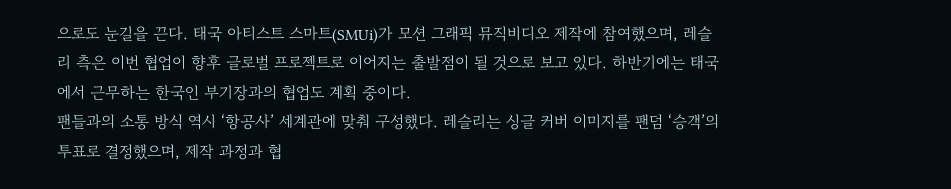으로도 눈길을 끈다. 태국 아티스트 스마트(SMUi)가 모션 그래픽 뮤직비디오 제작에 참여했으며, 레슬리 측은 이번 협업이 향후 글로벌 프로젝트로 이어지는 출발점이 될 것으로 보고 있다. 하반기에는 태국에서 근무하는 한국인 부기장과의 협업도 계획 중이다.
팬들과의 소통 방식 역시 ‘항공사’ 세계관에 맞춰 구성했다. 레슬리는 싱글 커버 이미지를 팬덤 ‘승객’의 투표로 결정했으며, 제작 과정과 협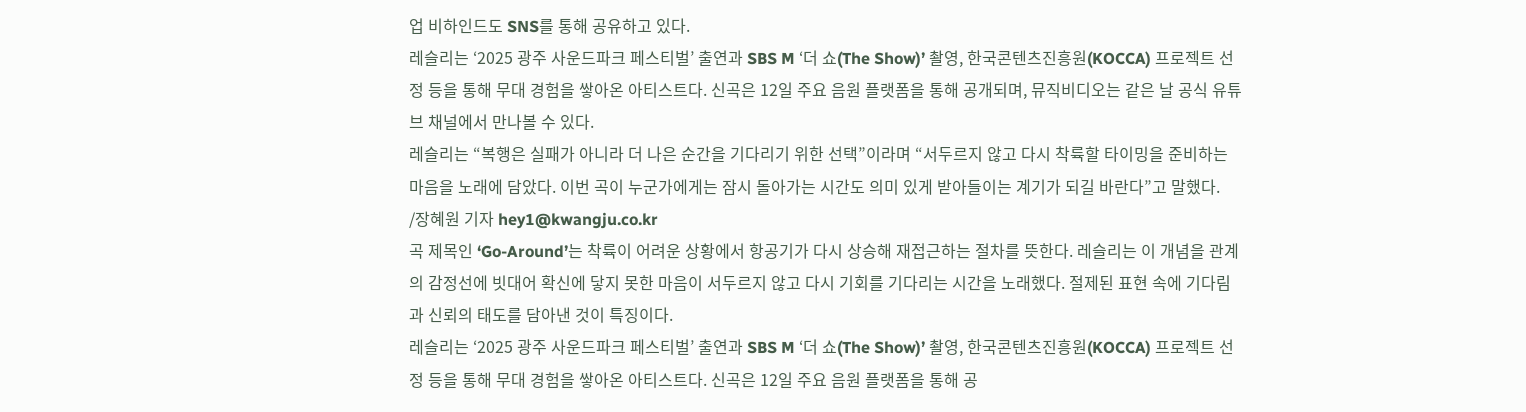업 비하인드도 SNS를 통해 공유하고 있다.
레슬리는 ‘2025 광주 사운드파크 페스티벌’ 출연과 SBS M ‘더 쇼(The Show)’ 촬영, 한국콘텐츠진흥원(KOCCA) 프로젝트 선정 등을 통해 무대 경험을 쌓아온 아티스트다. 신곡은 12일 주요 음원 플랫폼을 통해 공개되며, 뮤직비디오는 같은 날 공식 유튜브 채널에서 만나볼 수 있다.
레슬리는 “복행은 실패가 아니라 더 나은 순간을 기다리기 위한 선택”이라며 “서두르지 않고 다시 착륙할 타이밍을 준비하는 마음을 노래에 담았다. 이번 곡이 누군가에게는 잠시 돌아가는 시간도 의미 있게 받아들이는 계기가 되길 바란다”고 말했다.
/장혜원 기자 hey1@kwangju.co.kr
곡 제목인 ‘Go-Around’는 착륙이 어려운 상황에서 항공기가 다시 상승해 재접근하는 절차를 뜻한다. 레슬리는 이 개념을 관계의 감정선에 빗대어 확신에 닿지 못한 마음이 서두르지 않고 다시 기회를 기다리는 시간을 노래했다. 절제된 표현 속에 기다림과 신뢰의 태도를 담아낸 것이 특징이다.
레슬리는 ‘2025 광주 사운드파크 페스티벌’ 출연과 SBS M ‘더 쇼(The Show)’ 촬영, 한국콘텐츠진흥원(KOCCA) 프로젝트 선정 등을 통해 무대 경험을 쌓아온 아티스트다. 신곡은 12일 주요 음원 플랫폼을 통해 공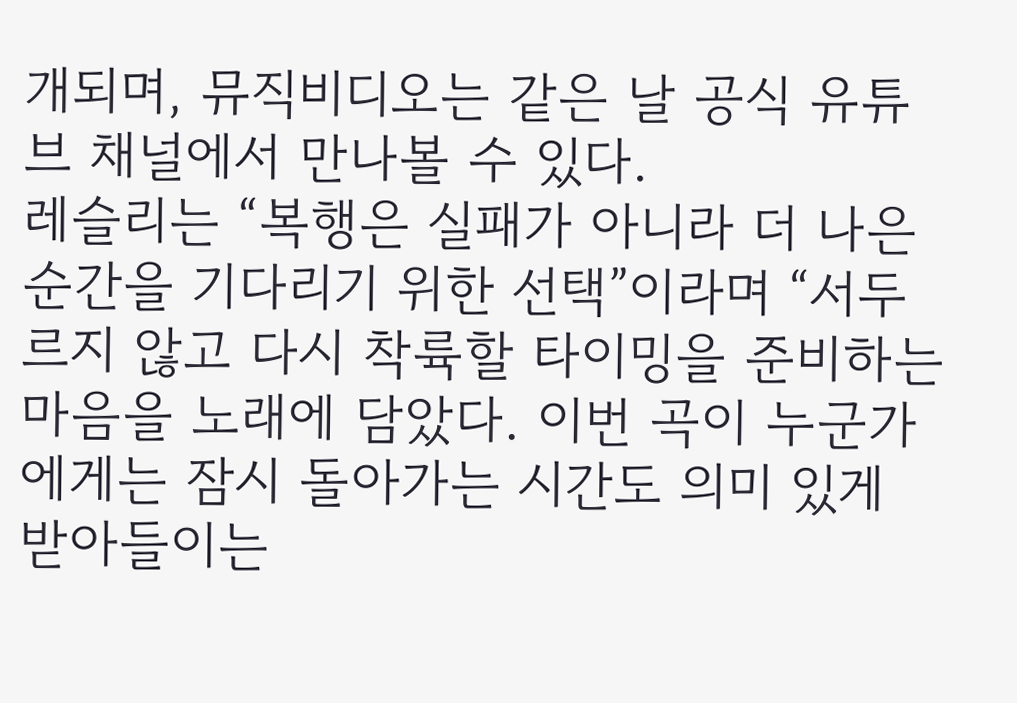개되며, 뮤직비디오는 같은 날 공식 유튜브 채널에서 만나볼 수 있다.
레슬리는 “복행은 실패가 아니라 더 나은 순간을 기다리기 위한 선택”이라며 “서두르지 않고 다시 착륙할 타이밍을 준비하는 마음을 노래에 담았다. 이번 곡이 누군가에게는 잠시 돌아가는 시간도 의미 있게 받아들이는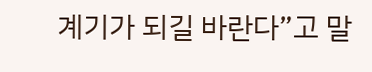계기가 되길 바란다”고 말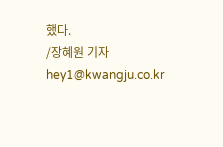했다.
/장혜원 기자 hey1@kwangju.co.kr